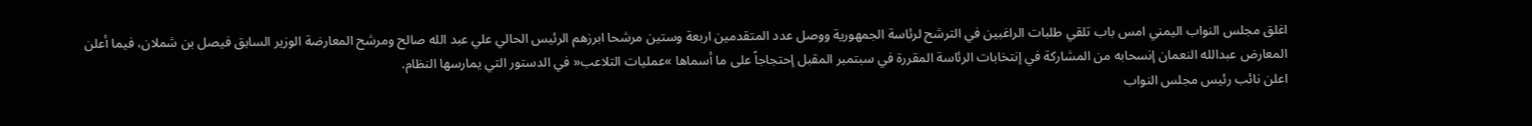اغلق مجلس النواب اليمني امس باب تلقي طلبات الراغبين في الترشح لرئاسة الجمهورية ووصل عدد المتقدمين اربعة وستين مرشحا ابرزهم الرئيس الحالي علي عبد الله صالح ومرشح المعارضة الوزير السابق فيصل بن شملان، فيما أعلن المعارض عبدالله النعمان إنسحابه من المشاركة في إنتخابات الرئاسة المقررة في سبتمبر المقبل إحتجاجاً على ما أسماها »عمليات التلاعب« في الدستور التي يمارسها النظام.
اعلن نائب رئيس مجلس النواب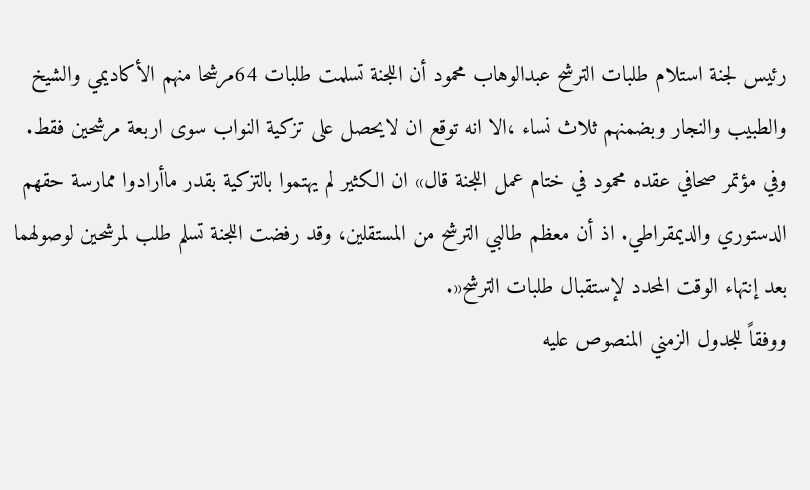رئيس لجنة استلام طلبات الترشح عبدالوهاب محمود أن اللجنة تسلمت طلبات 64مرشحا منهم الأكاديمي والشيخ والطبيب والنجار وبضمنهم ثلاث نساء ،الا انه توقع ان لايحصل على تزكية النواب سوى اربعة مرشحين فقط.
وفي مؤتمر صحافي عقده محمود في ختام عمل اللجنة قال» ان الكثير لم يهتموا بالتزكية بقدر ماأرادوا ممارسة حقهم الدستوري والديمقراطي. اذ أن معظم طالبي الترشح من المستقلين، وقد رفضت اللجنة تسلم طلب لمرشحين لوصولهما بعد إنتهاء الوقت المحدد لإستقبال طلبات الترشح«.
ووفقاً للجدول الزمني المنصوص عليه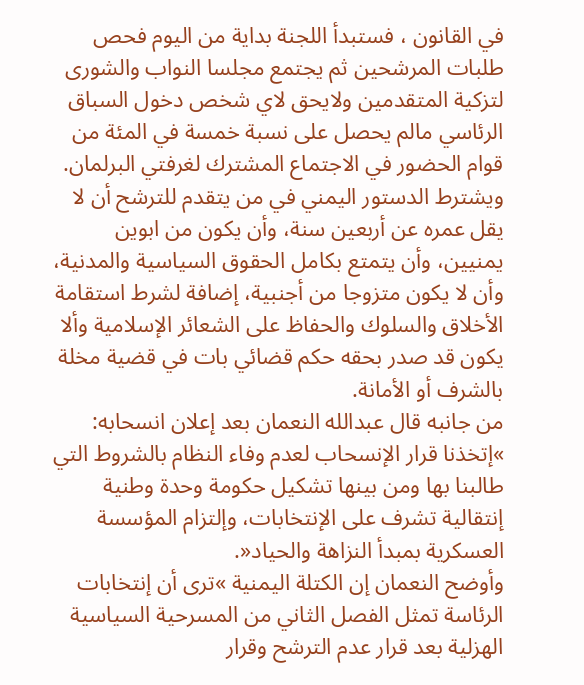في القانون ، فستبدأ اللجنة بداية من اليوم فحص طلبات المرشحين ثم يجتمع مجلسا النواب والشورى لتزكية المتقدمين ولايحق لاي شخص دخول السباق الرئاسي مالم يحصل على نسبة خمسة في المئة من قوام الحضور في الاجتماع المشترك لغرفتي البرلمان.
ويشترط الدستور اليمني في من يتقدم للترشح أن لا يقل عمره عن أربعين سنة، وأن يكون من ابوين يمنيين، وأن يتمتع بكامل الحقوق السياسية والمدنية، وأن لا يكون متزوجا من أجنبية، إضافة لشرط استقامة الأخلاق والسلوك والحفاظ على الشعائر الإسلامية وألا يكون قد صدر بحقه حكم قضائي بات في قضية مخلة بالشرف أو الأمانة.
من جانبه قال عبدالله النعمان بعد إعلان انسحابه: »إتخذنا قرار الإنسحاب لعدم وفاء النظام بالشروط التي طالبنا بها ومن بينها تشكيل حكومة وحدة وطنية إنتقالية تشرف على الإنتخابات، وإلتزام المؤسسة العسكرية بمبدأ النزاهة والحياد«.
وأوضح النعمان إن الكتلة اليمنية »ترى أن إنتخابات الرئاسة تمثل الفصل الثاني من المسرحية السياسية الهزلية بعد قرار عدم الترشح وقرار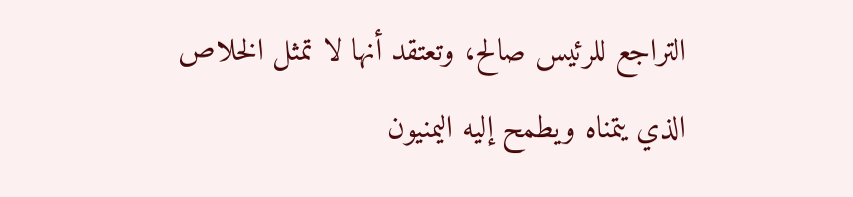التراجع للرئيس صالح، وتعتقد أنها لا تمثل الخلاص الذي يتمناه ويطمح إليه اليمنيون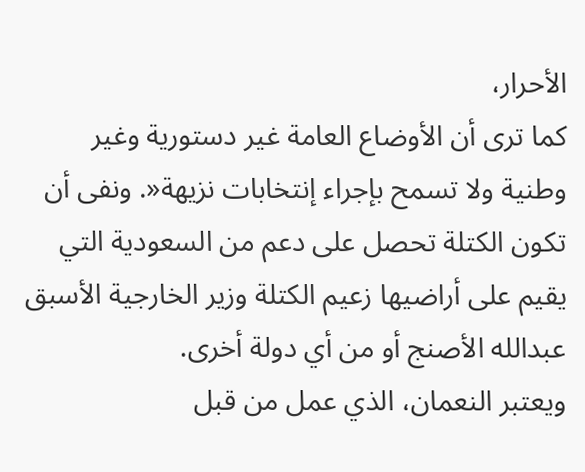الأحرار،
كما ترى أن الأوضاع العامة غير دستورية وغير وطنية ولا تسمح بإجراء إنتخابات نزيهة«. ونفى أن تكون الكتلة تحصل على دعم من السعودية التي يقيم على أراضيها زعيم الكتلة وزير الخارجية الأسبق عبدالله الأصنج أو من أي دولة أخرى.
ويعتبر النعمان، الذي عمل من قبل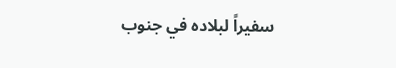سفيراً لبلاده في جنوب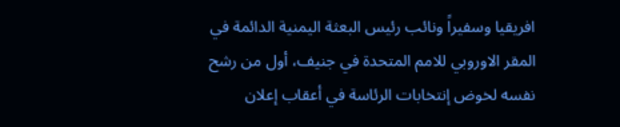افريقيا وسفيراً ونائب رئيس البعثة اليمنية الدائمة في المقر الاوروبي للامم المتحدة في جنيف، أول من رشح نفسه لخوض إنتخابات الرئاسة في أعقاب إعلان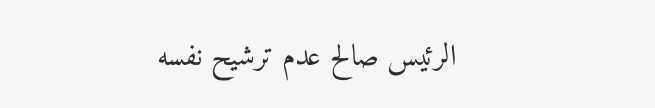الرئيس صالح عدم ترشيح نفسه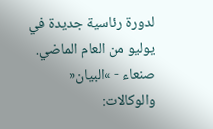لدورة رئاسية جديدة في يوليو من العام الماضي.
صنعاء - »البيان« والوكالات: